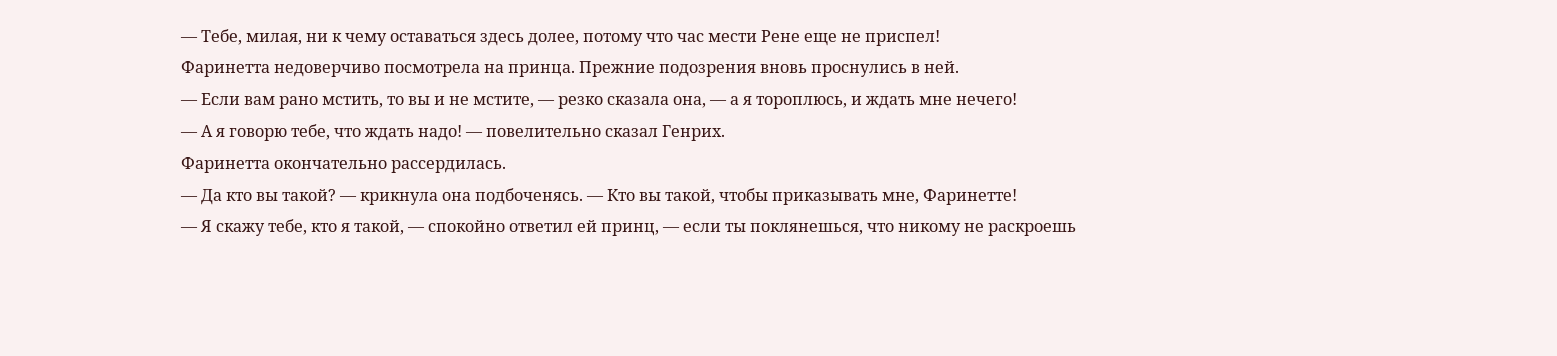— Тебе, милая, ни к чему оставаться здесь долее, потому что час мести Рене еще не приспел!
Фаринетта недоверчиво посмотрела на принца. Прежние подозрения вновь проснулись в ней.
— Если вам рано мстить, то вы и не мстите, — резко сказала она, — а я тороплюсь, и ждать мне нечего!
— А я говорю тебе, что ждать надо! — повелительно сказал Генрих.
Фаринетта окончательно рассердилась.
— Да кто вы такой? — крикнула она подбоченясь. — Кто вы такой, чтобы приказывать мне, Фаринетте!
— Я скажу тебе, кто я такой, — спокойно ответил ей принц, — если ты поклянешься, что никому не раскроешь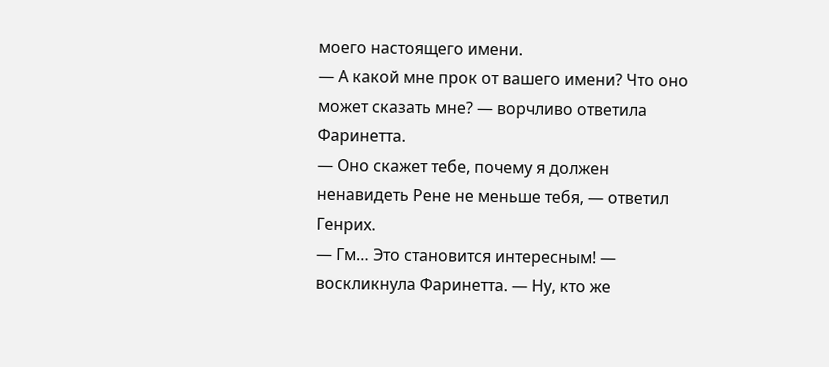моего настоящего имени.
— А какой мне прок от вашего имени? Что оно может сказать мне? — ворчливо ответила Фаринетта.
— Оно скажет тебе, почему я должен ненавидеть Рене не меньше тебя, — ответил Генрих.
— Гм… Это становится интересным! — воскликнула Фаринетта. — Ну, кто же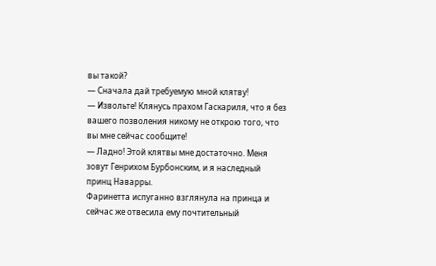вы такой?
— Сначала дай требуемую мной клятву!
— Извольте! Клянусь прахом Гаскариля, что я без вашего позволения никому не открою того, что вы мне сейчас сообщите!
— Ладно! Этой клятвы мне достаточно. Меня зовут Генрихом Бурбонским, и я наследный принц Наварры.
Фаринетта испуганно взглянула на принца и сейчас же отвесила ему почтительный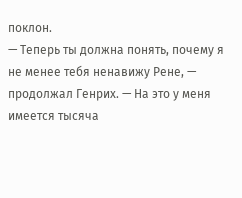поклон.
— Теперь ты должна понять, почему я не менее тебя ненавижу Рене, — продолжал Генрих. — На это у меня имеется тысяча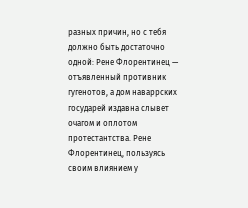разных причин, но с тебя должно быть достаточно одной: Рене Флорентинец — отъявленный противник гугенотов, а дом наваррских государей издавна слывет очагом и оплотом протестантства. Рене Флорентинец, пользуясь своим влиянием у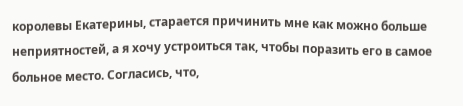королевы Екатерины, старается причинить мне как можно больше неприятностей, а я хочу устроиться так, чтобы поразить его в самое больное место. Согласись, что,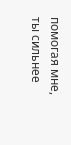помогая мне, ты сильнее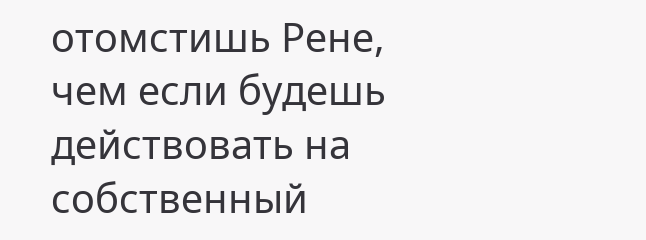отомстишь Рене, чем если будешь действовать на собственный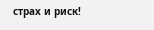страх и риск!